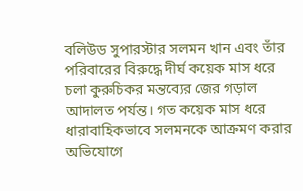বলিউড সুপারস্টার সলমন খান এবং তাঁর পরিবারের বিরুদ্ধে দীর্ঘ কয়েক মাস ধরে চলা কুরুচিকর মন্তব্যের জের গড়াল আদালত পর্যন্ত। গত কয়েক মাস ধরে ধারাবাহিকভাবে সলমনকে আক্রমণ করার অভিযোগে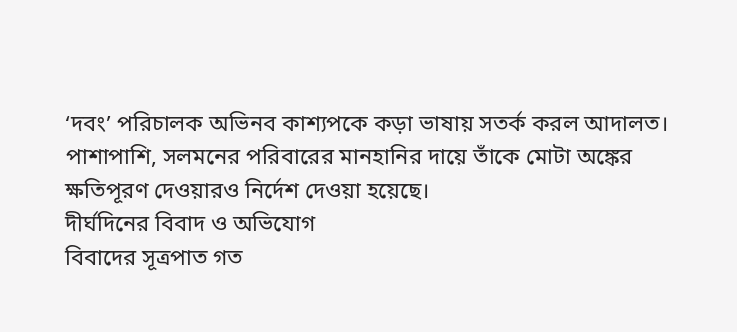‘দবং’ পরিচালক অভিনব কাশ্যপকে কড়া ভাষায় সতর্ক করল আদালত। পাশাপাশি, সলমনের পরিবারের মানহানির দায়ে তাঁকে মোটা অঙ্কের ক্ষতিপূরণ দেওয়ারও নির্দেশ দেওয়া হয়েছে।
দীর্ঘদিনের বিবাদ ও অভিযোগ
বিবাদের সূত্রপাত গত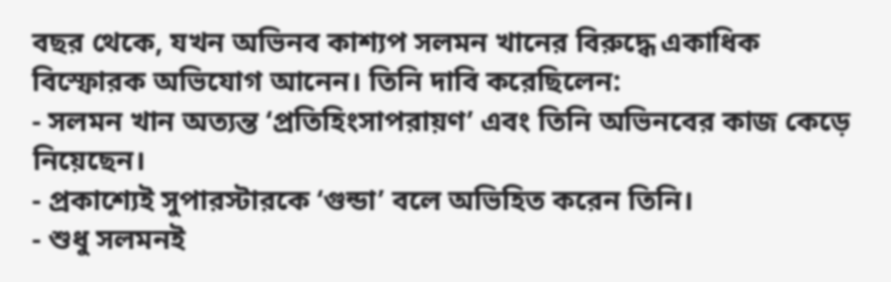বছর থেকে, যখন অভিনব কাশ্যপ সলমন খানের বিরুদ্ধে একাধিক বিস্ফোরক অভিযোগ আনেন। তিনি দাবি করেছিলেন:
- সলমন খান অত্যন্ত ‘প্রতিহিংসাপরায়ণ’ এবং তিনি অভিনবের কাজ কেড়ে নিয়েছেন।
- প্রকাশ্যেই সুপারস্টারকে ‘গুন্ডা’ বলে অভিহিত করেন তিনি।
- শুধু সলমনই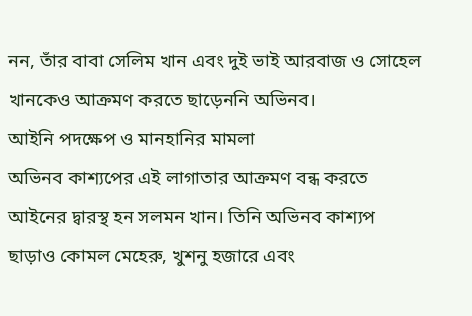নন, তাঁর বাবা সেলিম খান এবং দুই ভাই আরবাজ ও সোহেল খানকেও আক্রমণ করতে ছাড়েননি অভিনব।
আইনি পদক্ষেপ ও মানহানির মামলা
অভিনব কাশ্যপের এই লাগাতার আক্রমণ বন্ধ করতে আইনের দ্বারস্থ হন সলমন খান। তিনি অভিনব কাশ্যপ ছাড়াও কোমল মেহেরু, খুশনু হজারে এবং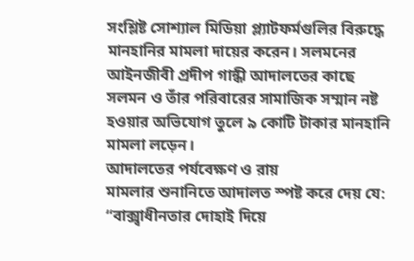সংশ্লিষ্ট সোশ্যাল মিডিয়া প্ল্যাটফর্মগুলির বিরুদ্ধে মানহানির মামলা দায়ের করেন। সলমনের আইনজীবী প্রদীপ গান্ধী আদালতের কাছে সলমন ও তাঁর পরিবারের সামাজিক সম্মান নষ্ট হওয়ার অভিযোগ তুলে ৯ কোটি টাকার মানহানি মামলা লড়েন।
আদালতের পর্যবেক্ষণ ও রায়
মামলার শুনানিতে আদালত স্পষ্ট করে দেয় যে:
“বাক্স্বাধীনতার দোহাই দিয়ে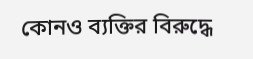কোনও ব্যক্তির বিরুদ্ধে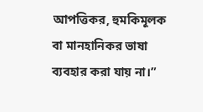আপত্তিকর, হুমকিমূলক বা মানহানিকর ভাষা ব্যবহার করা যায় না।”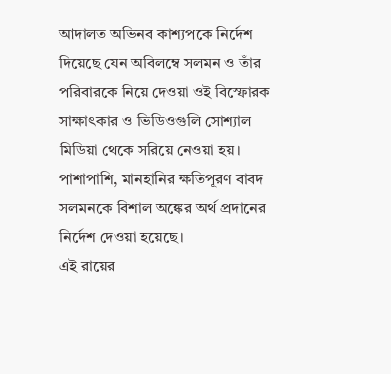আদালত অভিনব কাশ্যপকে নির্দেশ দিয়েছে যেন অবিলম্বে সলমন ও তাঁর পরিবারকে নিয়ে দেওয়া ওই বিস্ফোরক সাক্ষাৎকার ও ভিডিওগুলি সোশ্যাল মিডিয়া থেকে সরিয়ে নেওয়া হয়। পাশাপাশি, মানহানির ক্ষতিপূরণ বাবদ সলমনকে বিশাল অঙ্কের অর্থ প্রদানের নির্দেশ দেওয়া হয়েছে।
এই রায়ের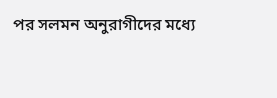পর সলমন অনুরাগীদের মধ্যে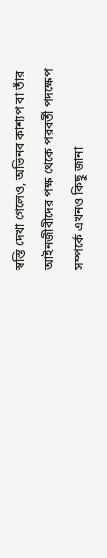স্বস্তি দেখা গেলেও, অভিনব কাশ্যপ বা তাঁর আইনজীবীদের পক্ষ থেকে পরবর্তী পদক্ষেপ সম্পর্কে এখনও কিছু জানা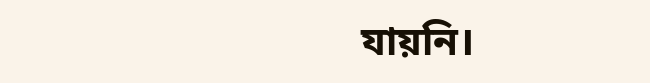যায়নি।